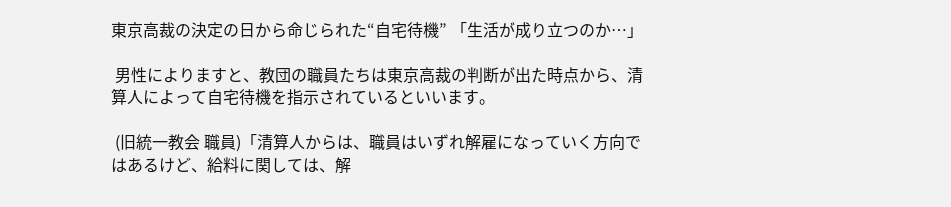東京高裁の決定の日から命じられた“自宅待機” 「生活が成り立つのか…」

 男性によりますと、教団の職員たちは東京高裁の判断が出た時点から、清算人によって自宅待機を指示されているといいます。

 (旧統一教会 職員)「清算人からは、職員はいずれ解雇になっていく方向ではあるけど、給料に関しては、解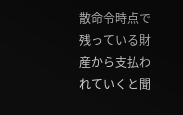散命令時点で残っている財産から支払われていくと聞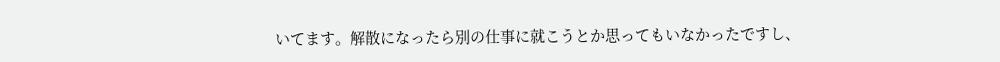いてます。解散になったら別の仕事に就こうとか思ってもいなかったですし、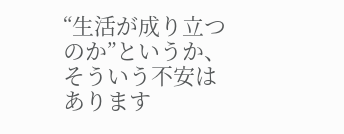“生活が成り立つのか”というか、そういう不安はあります